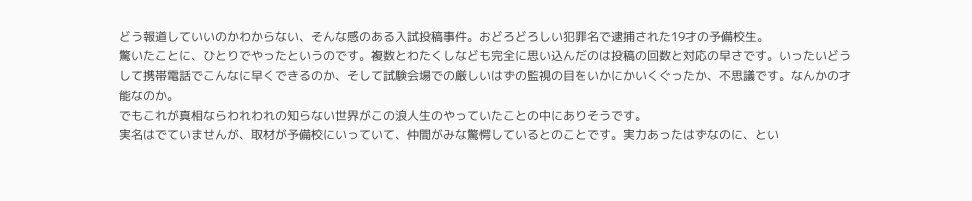どう報道していいのかわからない、そんな感のある入試投稿事件。おどろどろしい犯罪名で逮捕された19才の予備校生。
驚いたことに、ひとりでやったというのです。複数とわたくしなども完全に思い込んだのは投稿の回数と対応の早さです。いったいどうして携帯電話でこんなに早くできるのか、そして試験会場での厳しいはずの監視の目をいかにかいくぐったか、不思議です。なんかの才能なのか。
でもこれが真相ならわれわれの知らない世界がこの浪人生のやっていたことの中にありそうです。
実名はでていませんが、取材が予備校にいっていて、仲間がみな驚愕しているとのことです。実力あったはずなのに、とい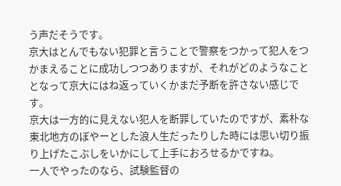う声だそうです。
京大はとんでもない犯罪と言うことで警察をつかって犯人をつかまえることに成功しつつありますが、それがどのようなこととなって京大にはね返っていくかまだ予断を許さない感じです。
京大は一方的に見えない犯人を断罪していたのですが、素朴な東北地方のぼやーとした浪人生だったりした時には思い切り振り上げたこぶしをいかにして上手におろせるかですね。
一人でやったのなら、試験監督の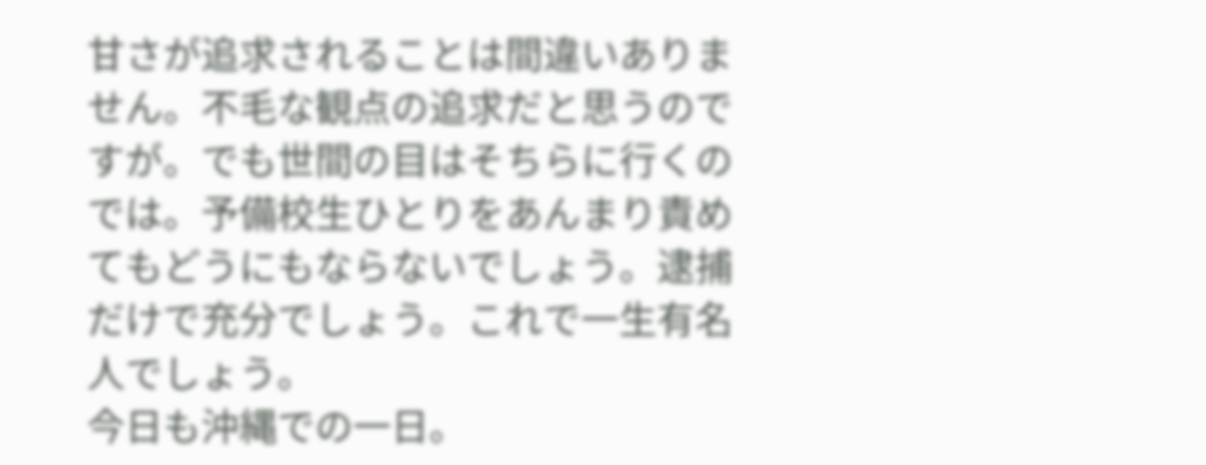甘さが追求されることは間違いありません。不毛な観点の追求だと思うのですが。でも世間の目はそちらに行くのでは。予備校生ひとりをあんまり責めてもどうにもならないでしょう。逮捕だけで充分でしょう。これで一生有名人でしょう。
今日も沖縄での一日。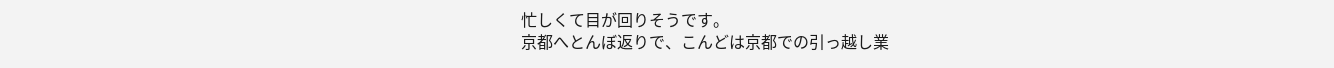忙しくて目が回りそうです。
京都へとんぼ返りで、こんどは京都での引っ越し業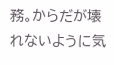務。からだが壊れないように気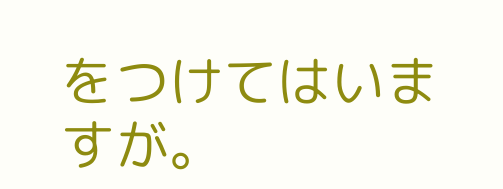をつけてはいますが。